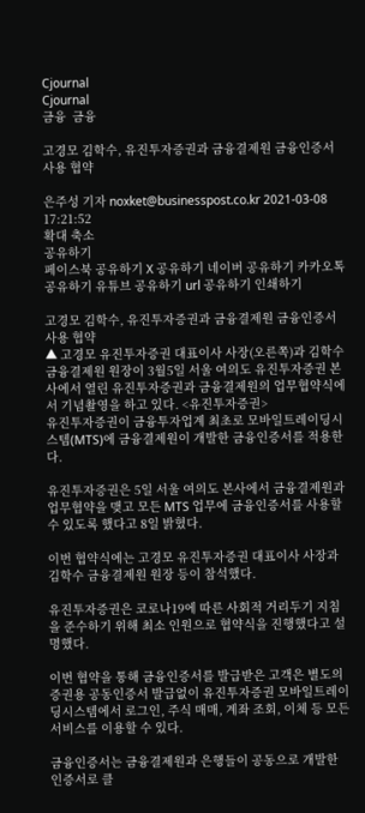Cjournal
Cjournal
금융  금융

고경모 김학수, 유진투자증권과 금융결제원 금융인증서 사용 협약

은주성 기자 noxket@businesspost.co.kr 2021-03-08 17:21:52
확대 축소
공유하기
페이스북 공유하기 X 공유하기 네이버 공유하기 카카오톡 공유하기 유튜브 공유하기 url 공유하기 인쇄하기

고경모 김학수, 유진투자증권과 금융결제원 금융인증서 사용 협약
▲ 고경모 유진투자증권 대표이사 사장(오른쪽)과 김학수 금융결제원 원장이 3월5일 서울 여의도 유진투자증권 본사에서 열린 유진투자증권과 금융결제원의 업무협약식에서 기념촬영을 하고 있다. <유진투자증권>
유진투자증권이 금융투자업계 최초로 모바일트레이딩시스템(MTS)에 금융결제원이 개발한 금융인증서를 적용한다.

유진투자증권은 5일 서울 여의도 본사에서 금융결제원과 업무협약을 맺고 모든 MTS 업무에 금융인증서를 사용할 수 있도록 했다고 8일 밝혔다.

이번 협약식에는 고경모 유진투자증권 대표이사 사장과 김학수 금융결제원 원장 등이 참석했다.

유진투자증권은 코로나19에 따른 사회적 거리두기 지침을 준수하기 위해 최소 인원으로 협약식을 진행했다고 설명했다.

이번 협약을 통해 금융인증서를 발급받은 고객은 별도의 증권용 공동인증서 발급없이 유진투자증권 모바일트레이딩시스템에서 로그인, 주식 매매, 계좌 조회, 이체 등 모든 서비스를 이용할 수 있다.

금융인증서는 금융결제원과 은행들이 공동으로 개발한 인증서로 클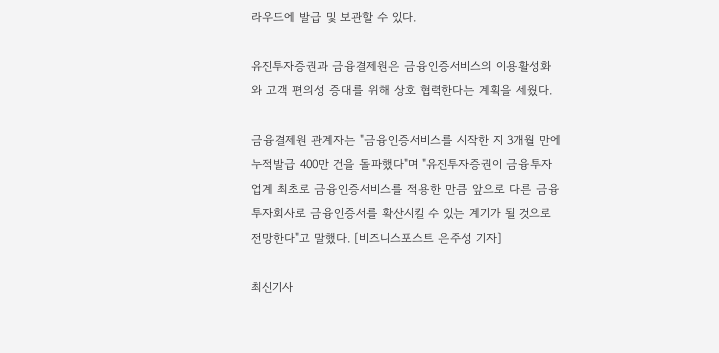라우드에 발급 및 보관할 수 있다.

유진투자증권과 금융결제원은 금융인증서비스의 이용활성화와 고객 편의성 증대를 위해 상호 협력한다는 계획을 세웠다.

금융결제원 관계자는 "금융인증서비스를 시작한 지 3개월 만에 누적발급 400만 건을 돌파했다"며 "유진투자증권이 금융투자업계 최초로 금융인증서비스를 적용한 만큼 앞으로 다른 금융투자회사로 금융인증서를 확산시킬 수 있는 계기가 될 것으로 전망한다"고 말했다. [비즈니스포스트 은주성 기자]

최신기사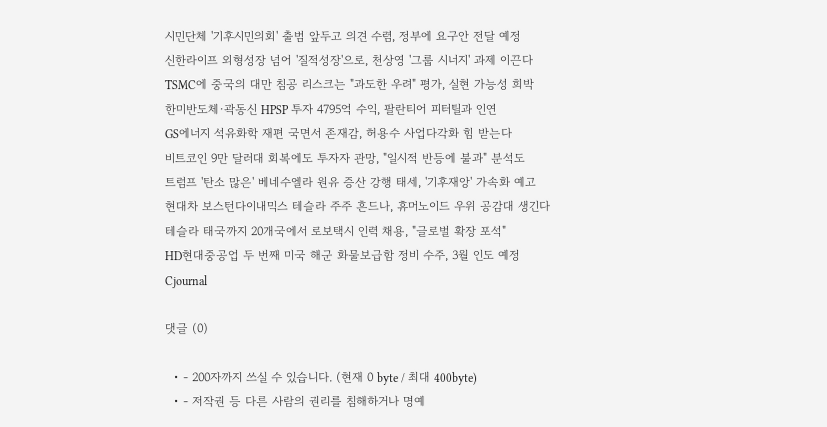시민단체 '기후시민의회' 출범 앞두고 의견 수렴, 정부에 요구안 전달 예정
신한라이프 외형성장 넘어 '질적성장'으로, 천상영 '그룹 시너지' 과제 이끈다
TSMC에 중국의 대만 침공 리스크는 "과도한 우려" 평가, 실현 가능성 희박
한미반도체·곽동신 HPSP 투자 4795억 수익, 팔란티어 피터틸과 인연
GS에너지 석유화학 재편 국면서 존재감, 허용수 사업다각화 힘 받는다
비트코인 9만 달러대 회복에도 투자자 관망, "일시적 반등에 불과" 분석도
트럼프 '탄소 많은' 베네수엘라 원유 증산 강행 태세, '기후재앙' 가속화 예고
현대차 보스턴다이내믹스 테슬라 주주 흔드나, 휴머노이드 우위 공감대 생긴다
테슬라 태국까지 20개국에서 로보택시 인력 채용, "글로벌 확장 포석"
HD현대중공업 두 번째 미국 해군 화물보급함 정비 수주, 3월 인도 예정
Cjournal

댓글 (0)

  • - 200자까지 쓰실 수 있습니다. (현재 0 byte / 최대 400byte)
  • - 저작권 등 다른 사람의 권리를 침해하거나 명예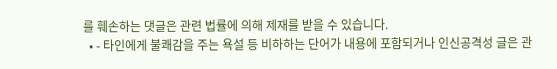를 훼손하는 댓글은 관련 법률에 의해 제재를 받을 수 있습니다.
  • - 타인에게 불쾌감을 주는 욕설 등 비하하는 단어가 내용에 포함되거나 인신공격성 글은 관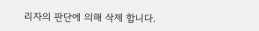리자의 판단에 의해 삭제 합니다.